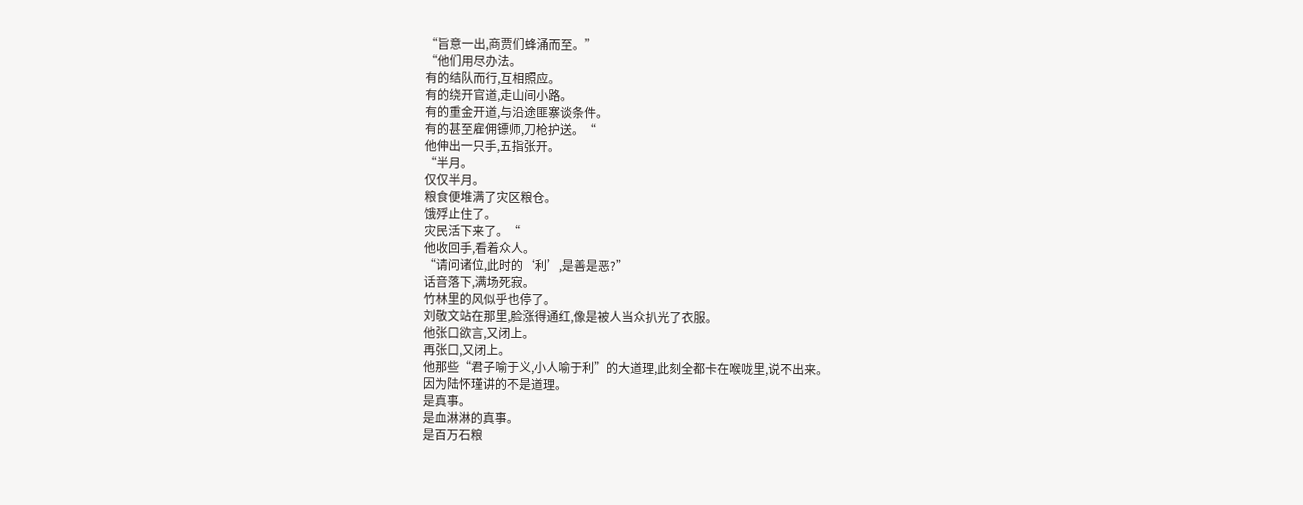“旨意一出,商贾们蜂涌而至。”
“他们用尽办法。
有的结队而行,互相照应。
有的绕开官道,走山间小路。
有的重金开道,与沿途匪寨谈条件。
有的甚至雇佣镖师,刀枪护送。“
他伸出一只手,五指张开。
“半月。
仅仅半月。
粮食便堆满了灾区粮仓。
饿殍止住了。
灾民活下来了。“
他收回手,看着众人。
“请问诸位,此时的‘利’,是善是恶?”
话音落下,满场死寂。
竹林里的风似乎也停了。
刘敬文站在那里,脸涨得通红,像是被人当众扒光了衣服。
他张口欲言,又闭上。
再张口,又闭上。
他那些“君子喻于义,小人喻于利”的大道理,此刻全都卡在喉咙里,说不出来。
因为陆怀瑾讲的不是道理。
是真事。
是血淋淋的真事。
是百万石粮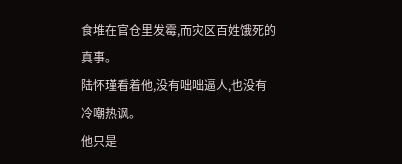食堆在官仓里发霉,而灾区百姓饿死的真事。
陆怀瑾看着他,没有咄咄逼人,也没有冷嘲热讽。
他只是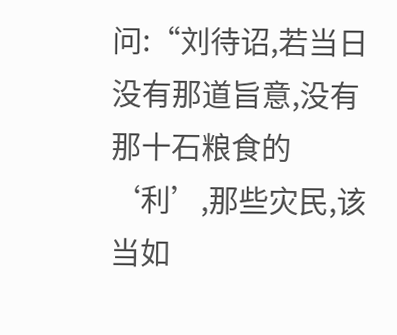问:“刘待诏,若当日没有那道旨意,没有那十石粮食的‘利’,那些灾民,该当如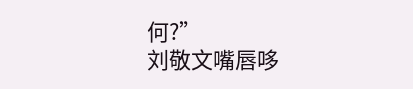何?”
刘敬文嘴唇哆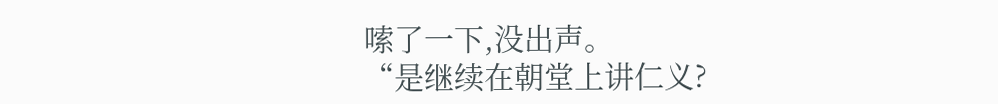嗦了一下,没出声。
“是继续在朝堂上讲仁义?